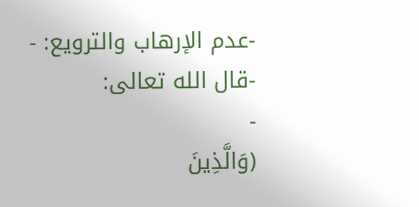-عدم الإرهاب والترويع: -
-قال الله تعالى:
-
(وَالَّذِينَ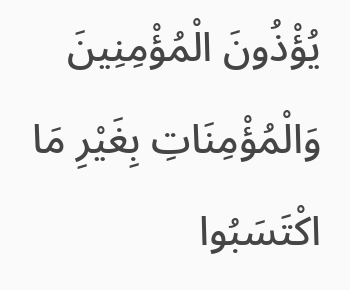يُؤْذُونَ الْمُؤْمِنِينَ وَالْمُؤْمِنَاتِ بِغَيْرِ مَا اكْتَسَبُوا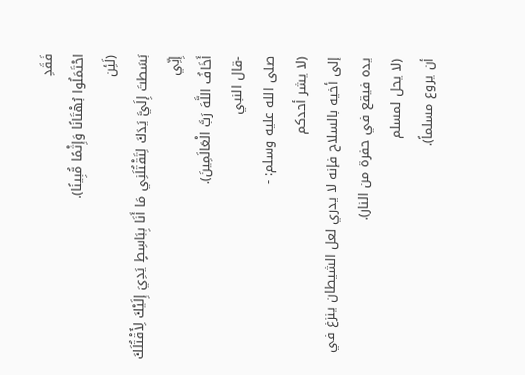فَقَدِ
احْتَمَلُوا بُهْتَانًا وَإِثْمًا مُّبِينًا).
(لَئِن
بَسَطتَ إِلَيَّ يَدَكَ لِتَقْتُلَنِي مَا أَنَا بِبَاسِطٍ يَدِيَ إِلَيْكَ لِأَقْتُلَكَ
إِنِّي
أَخَافُ اللَّهَ رَبَّ الْعَالَمِينَ).
-قال النبي
صلى الله عليه وسلم: -
(لا يشر أحدكم
إلى أخيه بالسلاح فإنه لا يدري لعل الشيطان ينزغ في يده فيقع في حفرة من النار).
(لا يحل لمسلم
أن يروع مسلماً).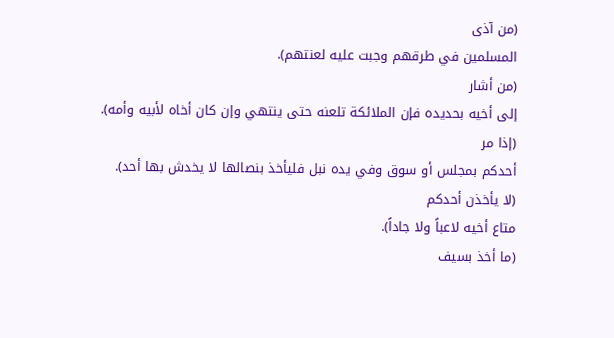(من آذى
المسلمين في طرقهم وجبت عليه لعنتهم).
(من أشار
إلى أخيه بحديده فإن الملائكة تلعنه حتى ينتهي وإن كان أخاه لأبيه وأمه).
(إذا مر
أحدكم بمجلس أو سوق وفي يده نبل فليأخذ بنصالها لا يخدش بها أحد).
(لا يأخذن أحدكم
متاع أخيه لاعباً ولا جاداً).
(ما أخذ بسيف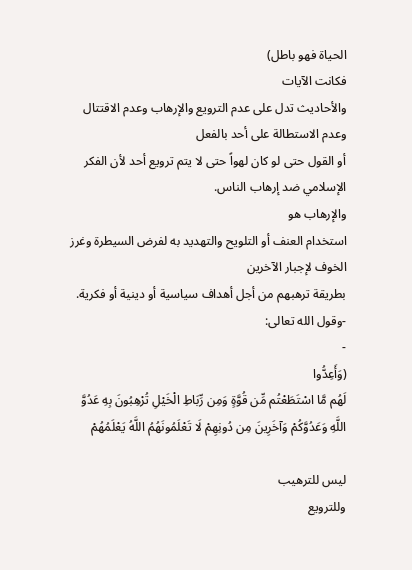الحياة فهو باطل)
فكانت الآيات
والأحاديث تدل على عدم الترويع والإرهاب وعدم الاقتتال وعدم الاستطالة على أحد بالفعل
أو القول حتى لو كان لهواً حتى لا يتم ترويع أحد لأن الفكر الإسلامي ضد إرهاب الناس.
والإرهاب هو
استخدام العنف أو التلويح والتهديد به لفرض السيطرة وغرز الخوف لإجبار الآخرين
بطريقة ترهبهم من أجل أهداف سياسية أو دينية أو فكرية.
-وقول الله تعالى:
-
(وَأَعِدُّوا
لَهُم مَّا اسْتَطَعْتُم مِّن قُوَّةٍ وَمِن رِّبَاطِ الْخَيْلِ تُرْهِبُونَ بِهِ عَدُوَّ
اللَّهِ وَعَدُوَّكُمْ وَآخَرِينَ مِن دُونِهِمْ لَا تَعْلَمُونَهُمُ اللَّهُ يَعْلَمُهُمْ

ليس للترهيب
وللترويع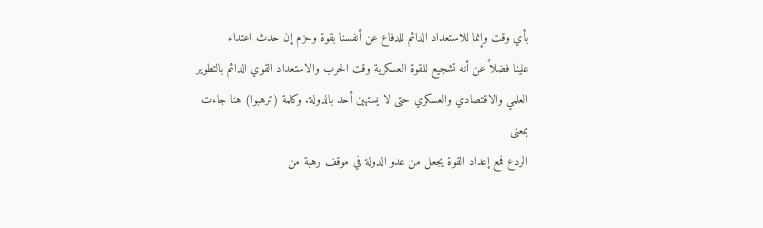بأي وقت وإنما للاستعداد الدائم للدفاع عن أنفسنا بقوة وحزم إن حدث اعتداء
علينا فضلاً عن أنه تشجيع للقوة العسكرية وقت الحرب والاستعداد القوي الدائم بالتطوير
العلمي والاقتصادي والعسكري حتى لا يستهين أحد بالدولة. وكلمة (ترهبوا) هنا جاءت بمعنى
الردع فمع إعداد القوة يجعل من عدو الدولة في موقف رهبة من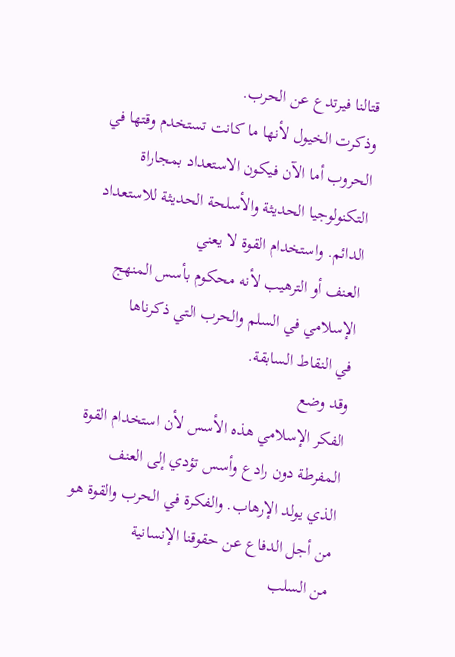قتالنا فيرتدع عن الحرب.
وذكرت الخيول لأنها ما كانت تستخدم وقتها في الحروب أما الآن فيكون الاستعداد بمجاراة
التكنولوجيا الحديثة والأسلحة الحديثة للاستعداد الدائم. واستخدام القوة لا يعني
العنف أو الترهيب لأنه محكوم بأسس المنهج الإسلامي في السلم والحرب التي ذكرناها
في النقاط السابقة.
وقد وضع
الفكر الإسلامي هذه الأسس لأن استخدام القوة المفرطة دون رادع وأسس تؤدي إلى العنف
الذي يولد الإرهاب. والفكرة في الحرب والقوة هو من أجل الدفاع عن حقوقنا الإنسانية
من السلب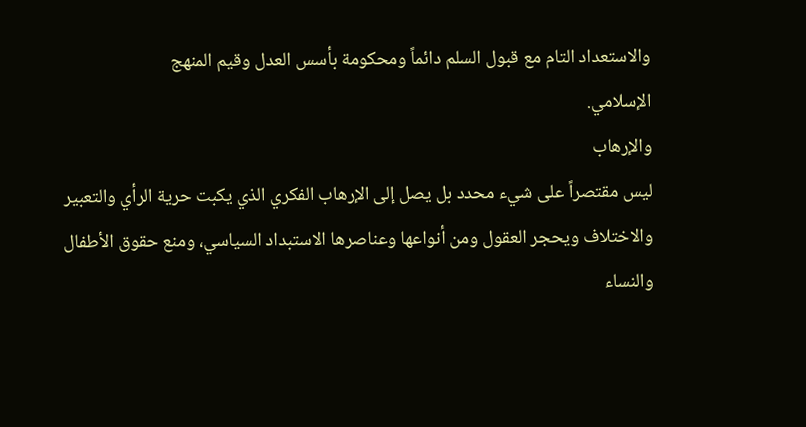والاستعداد التام مع قبول السلم دائماً ومحكومة بأسس العدل وقيم المنهج
الإسلامي.
والإرهاب
ليس مقتصراً على شيء محدد بل يصل إلى الإرهاب الفكري الذي يكبت حرية الرأي والتعبير
والاختلاف ويحجر العقول ومن أنواعها وعناصرها الاستبداد السياسي، ومنع حقوق الأطفال
والنساء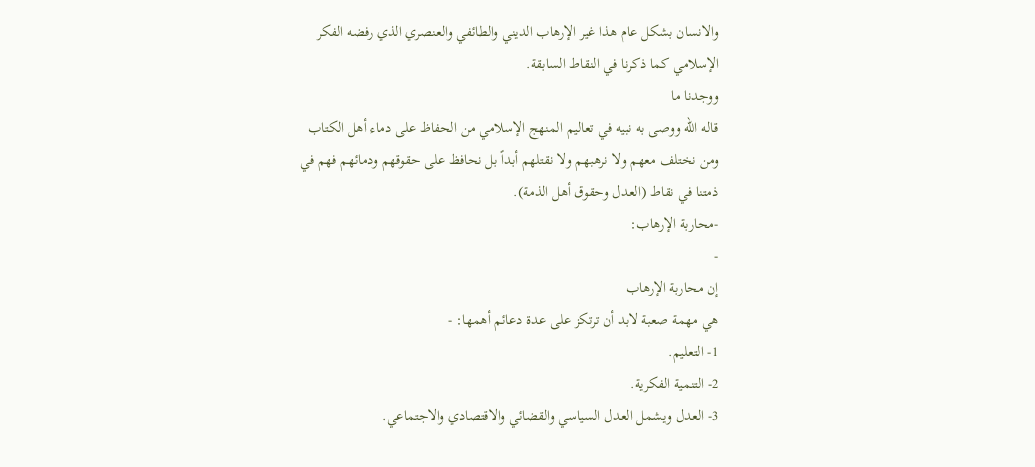والانسان بشكل عام هذا غير الإرهاب الديني والطائفي والعنصري الذي رفضه الفكر
الإسلامي كما ذكرنا في النقاط السابقة.
ووجدنا ما
قاله الله ووصى به نبيه في تعاليم المنهج الإسلامي من الحفاظ على دماء أهل الكتاب
ومن نختلف معهم ولا نرهبهم ولا نقتلهم أبداً بل نحافظ على حقوقهم ودمائهم فهم في
ذمتنا في نقاط (العدل وحقوق أهل الذمة).
-محاربة الإرهاب:
-
إن محاربة الإرهاب
هي مهمة صعبة لابد أن ترتكز على عدة دعائم أهمها: -
1- التعليم.
2- التنمية الفكرية.
3- العدل ويشمل العدل السياسي والقضائي والاقتصادي والاجتماعي.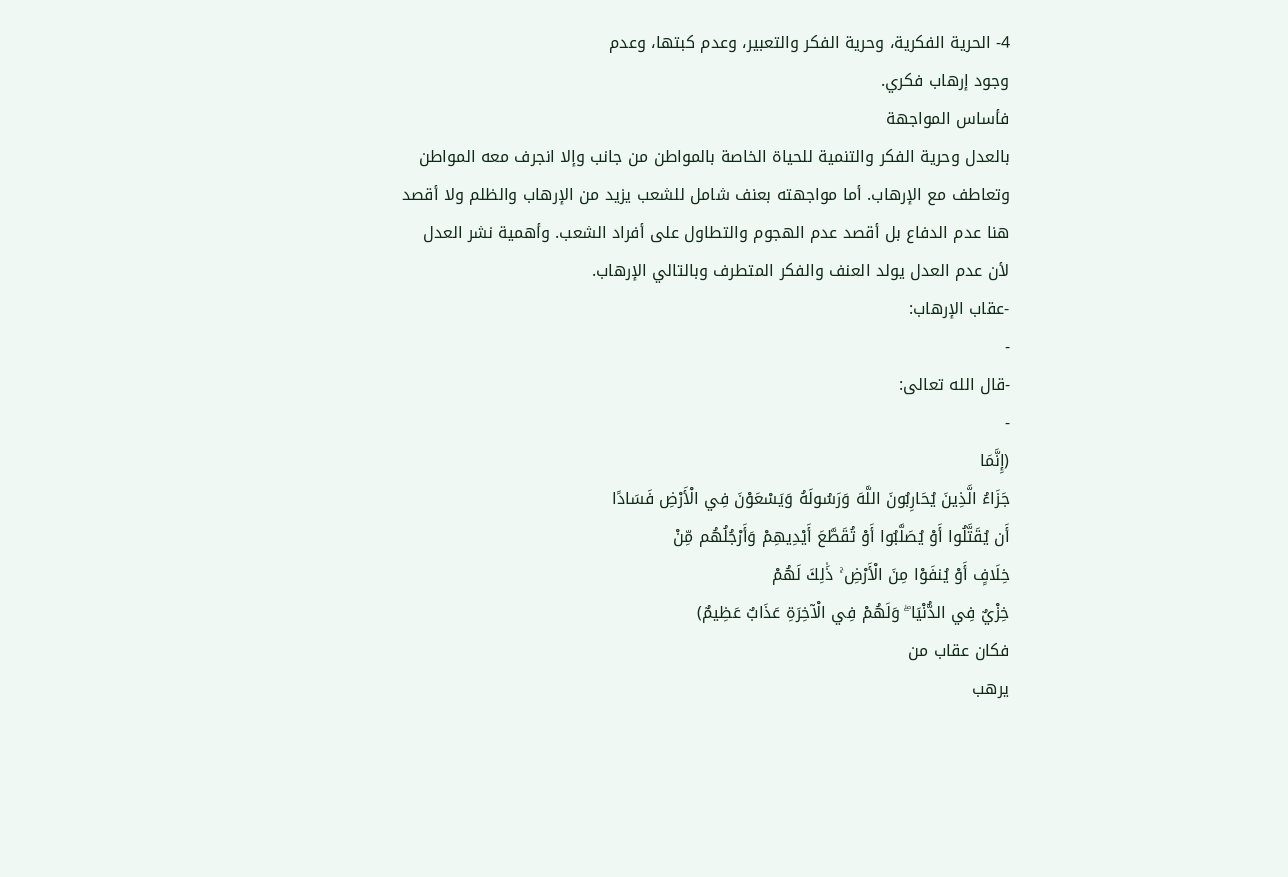4- الحرية الفكرية، وحرية الفكر والتعبير، وعدم كبتها، وعدم
وجود إرهاب فكري.
فأساس المواجهة
بالعدل وحرية الفكر والتنمية للحياة الخاصة بالمواطن من جانب وإلا انجرف معه المواطن
وتعاطف مع الإرهاب. أما مواجهته بعنف شامل للشعب يزيد من الإرهاب والظلم ولا أقصد
هنا عدم الدفاع بل أقصد عدم الهجوم والتطاول على أفراد الشعب. وأهمية نشر العدل
لأن عدم العدل يولد العنف والفكر المتطرف وبالتالي الإرهاب.
-عقاب الإرهاب:
-
-قال الله تعالى:
-
(إِنَّمَا
جَزَاءُ الَّذِينَ يُحَارِبُونَ اللَّهَ وَرَسُولَهُ وَيَسْعَوْنَ فِي الْأَرْضِ فَسَادًا
أَن يُقَتَّلُوا أَوْ يُصَلَّبُوا أَوْ تُقَطَّعَ أَيْدِيهِمْ وَأَرْجُلُهُم مِّنْ
خِلَافٍ أَوْ يُنفَوْا مِنَ الْأَرْضِ ۚ ذَٰلِكَ لَهُمْ
خِزْيٌ فِي الدُّنْيَا ۖ وَلَهُمْ فِي الْآخِرَةِ عَذَابٌ عَظِيمٌ)
فكان عقاب من
يرهب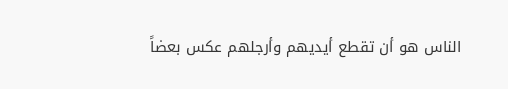الناس هو أن تقطع أيديهم وأرجلهم عكس بعضاً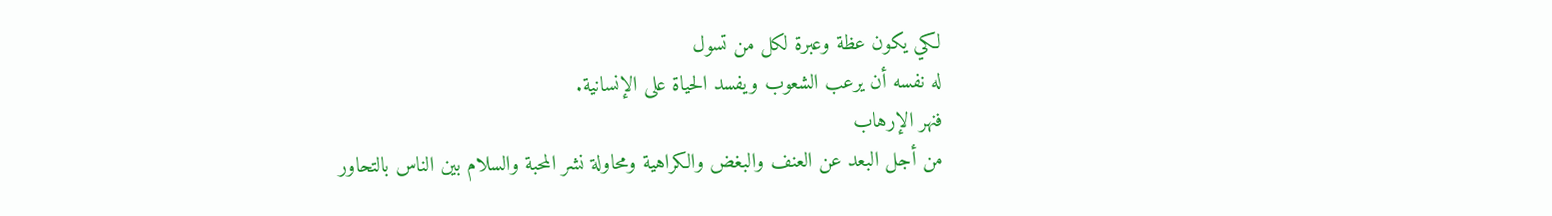لكي يكون عظة وعبرة لكل من تسول
له نفسه أن يرعب الشعوب ويفسد الحياة على الإنسانية.
فنهر الإرهاب
من أجل البعد عن العنف والبغض والكراهية ومحاولة نشر المحبة والسلام بين الناس بالتحاور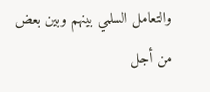والتعامل السلمي بينهم وبين بعض من أجل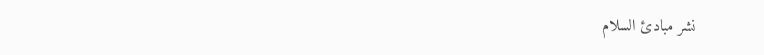نشر مبادئ السلام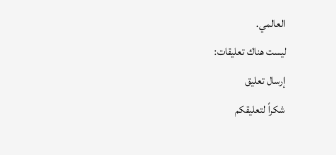العالمي.
ليست هناك تعليقات:
إرسال تعليق
شكراً لتعليقكم